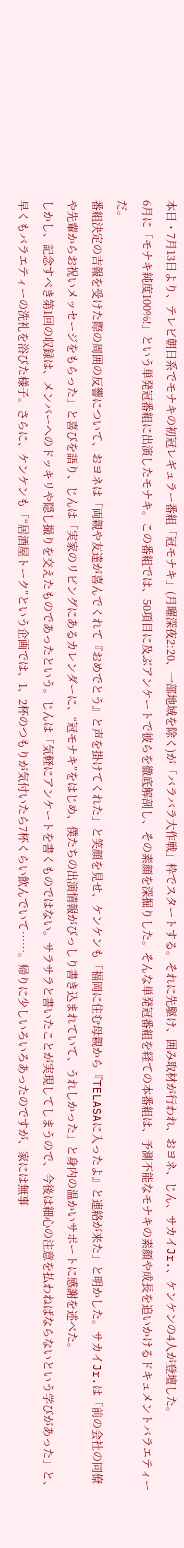本日・7月13日より、テレビ朝日系でモナキの初冠レギュラー番組「冠モナキ」(月曜深夜2:20、一部地域を除く)が「バラバラ大作戦」枠でスタートする。それに先駆け、囲み取材が行われ、おヨネ、じん、サカイJr.、ケンケンの4人が登壇した。
6月に「モナキ純度100%!」という単発冠番組に出演したモナキ。この番組では、50項目に及ぶアンケートで彼らを徹底解剖し、その素顔を深掘りした。そんな単発冠番組を経ての本番組は、予測不能なモナキの素顔や成長を追いかけるドキュメントバラエティーだ。
番組決定の吉報を受けた際の周囲の反響について、おヨネは「両親や友達が喜んでくれて『おめでとう』と声を掛けてくれた」と笑顔を見せ、ケンケンも「福岡に住む母親から『TELASAに入ったよ』と連絡が来た」と明かした。サカイJr.は「前の会社の同僚や先輩からお祝いメッセージをもらった」と喜びを語り、じんは「実家のリビングにあるカレンダーに、“冠モナキ”をはじめ、僕たちの出演情報がびっしり書き込まれていて、うれしかった」と身内の温かいサポートに感謝を述べた。
しかし、記念すべき第1回の収録は、メンバーへのドッキリや隠し撮りを交えたものであったという。じんは「気軽にアンケートを書くものではない。サラサラと書いたことが実現してしまうので、今後は細心の注意を払わねばならないという学びがあった」と、早くもバラエティーの洗礼を浴びた様子。さらに、ケンケンも「“居酒屋トーク”という企画では、1、2杯のつもりが気付いたら7杯くらい飲んでいて……。帰りに少しいろいろあったのですが、家には無事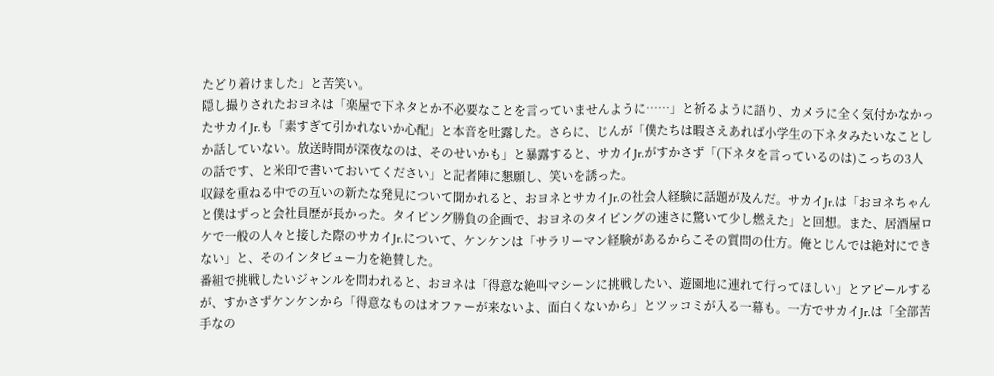たどり着けました」と苦笑い。
隠し撮りされたおヨネは「楽屋で下ネタとか不必要なことを言っていませんように……」と祈るように語り、カメラに全く気付かなかったサカイJr.も「素すぎて引かれないか心配」と本音を吐露した。さらに、じんが「僕たちは暇さえあれば小学生の下ネタみたいなことしか話していない。放送時間が深夜なのは、そのせいかも」と暴露すると、サカイJr.がすかさず「(下ネタを言っているのは)こっちの3人の話です、と米印で書いておいてください」と記者陣に懇願し、笑いを誘った。
収録を重ねる中での互いの新たな発見について聞かれると、おヨネとサカイJr.の社会人経験に話題が及んだ。サカイJr.は「おヨネちゃんと僕はずっと会社員歴が長かった。タイピング勝負の企画で、おヨネのタイピングの速さに驚いて少し燃えた」と回想。また、居酒屋ロケで一般の人々と接した際のサカイJr.について、ケンケンは「サラリーマン経験があるからこその質問の仕方。俺とじんでは絶対にできない」と、そのインタビュー力を絶賛した。
番組で挑戦したいジャンルを問われると、おヨネは「得意な絶叫マシーンに挑戦したい、遊園地に連れて行ってほしい」とアピールするが、すかさずケンケンから「得意なものはオファーが来ないよ、面白くないから」とツッコミが入る一幕も。一方でサカイJr.は「全部苦手なの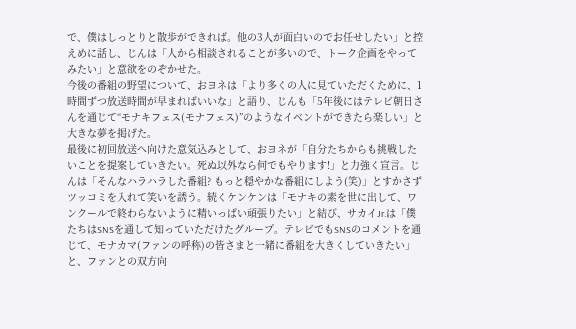で、僕はしっとりと散歩ができれば。他の3人が面白いのでお任せしたい」と控えめに話し、じんは「人から相談されることが多いので、トーク企画をやってみたい」と意欲をのぞかせた。
今後の番組の野望について、おヨネは「より多くの人に見ていただくために、1時間ずつ放送時間が早まればいいな」と語り、じんも「5年後にはテレビ朝日さんを通じて“モナキフェス(モナフェス)”のようなイベントができたら楽しい」と大きな夢を掲げた。
最後に初回放送へ向けた意気込みとして、おヨネが「自分たちからも挑戦したいことを提案していきたい。死ぬ以外なら何でもやります!」と力強く宣言。じんは「そんなハラハラした番組? もっと穏やかな番組にしよう(笑)」とすかさずツッコミを入れて笑いを誘う。続くケンケンは「モナキの素を世に出して、ワンクールで終わらないように精いっぱい頑張りたい」と結び、サカイJr.は「僕たちはSNSを通して知っていただけたグループ。テレビでもSNSのコメントを通じて、モナカマ(ファンの呼称)の皆さまと一緒に番組を大きくしていきたい」と、ファンとの双方向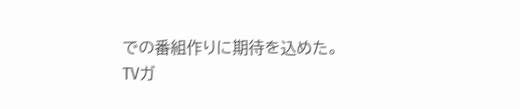での番組作りに期待を込めた。
TVガ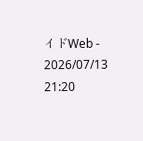イドWeb - 2026/07/13 21:20